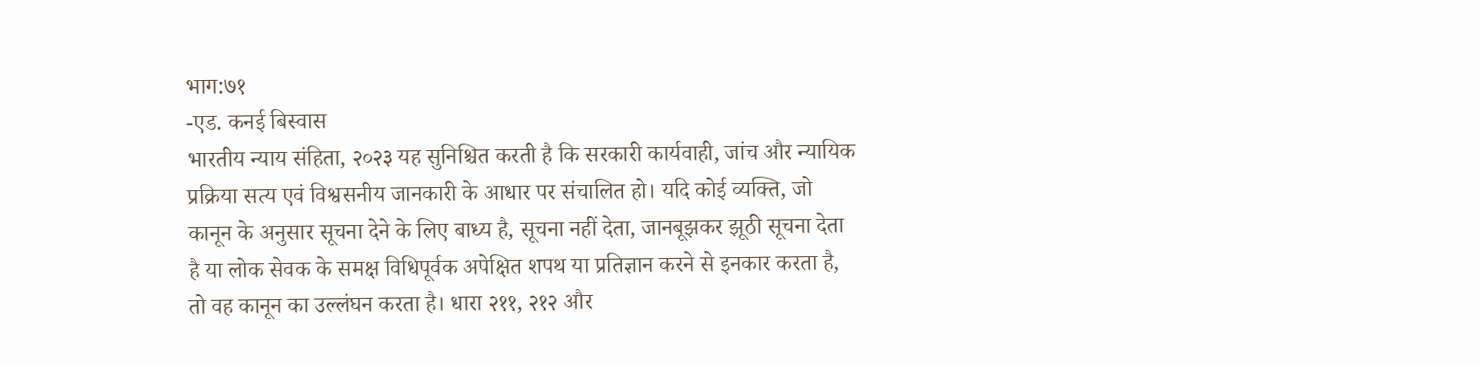भाग:७१
-एड. कनई बिस्वास
भारतीय न्याय संहिता, २०२३ यह सुनिश्चित करती है कि सरकारी कार्यवाही, जांच और न्यायिक प्रक्रिया सत्य एवं विश्वसनीय जानकारी के आधार पर संचालित हो। यदि कोई व्यक्ति, जो कानून के अनुसार सूचना देने के लिए बाध्य है, सूचना नहीं देता, जानबूझकर झूठी सूचना देता है या लोक सेवक के समक्ष विधिपूर्वक अपेक्षित शपथ या प्रतिज्ञान करने से इनकार करता है, तो वह कानून का उल्लंघन करता है। धारा २११, २१२ और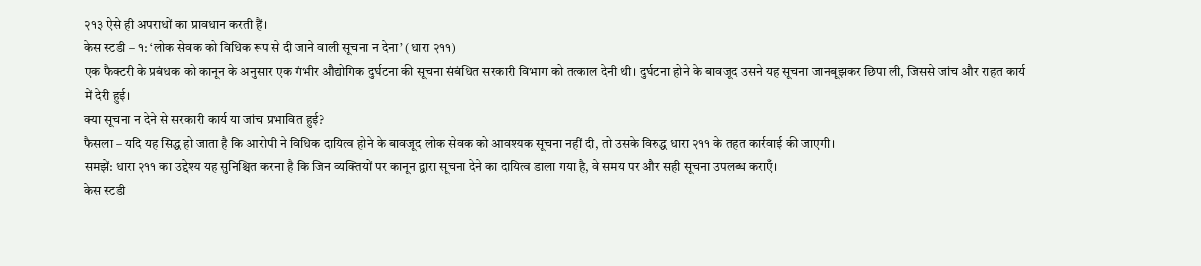२१३ ऐसे ही अपराधों का प्रावधान करती हैं।
केस स्टडी – १: ‘लोक सेवक को विधिक रूप से दी जाने वाली सूचना न देना’ (धारा २११)
एक फैक्टरी के प्रबंधक को कानून के अनुसार एक गंभीर औद्योगिक दुर्घटना की सूचना संबंधित सरकारी विभाग को तत्काल देनी थी। दुर्घटना होने के बावजूद उसने यह सूचना जानबूझकर छिपा ली, जिससे जांच और राहत कार्य में देरी हुई।
क्या सूचना न देने से सरकारी कार्य या जांच प्रभावित हुई?
फैसला – यदि यह सिद्ध हो जाता है कि आरोपी ने विधिक दायित्व होने के बावजूद लोक सेवक को आवश्यक सूचना नहीं दी, तो उसके विरुद्ध धारा २११ के तहत कार्रवाई की जाएगी।
समझें: धारा २११ का उद्देश्य यह सुनिश्चित करना है कि जिन व्यक्तियों पर कानून द्वारा सूचना देने का दायित्व डाला गया है, वे समय पर और सही सूचना उपलब्ध कराएँ।
केस स्टडी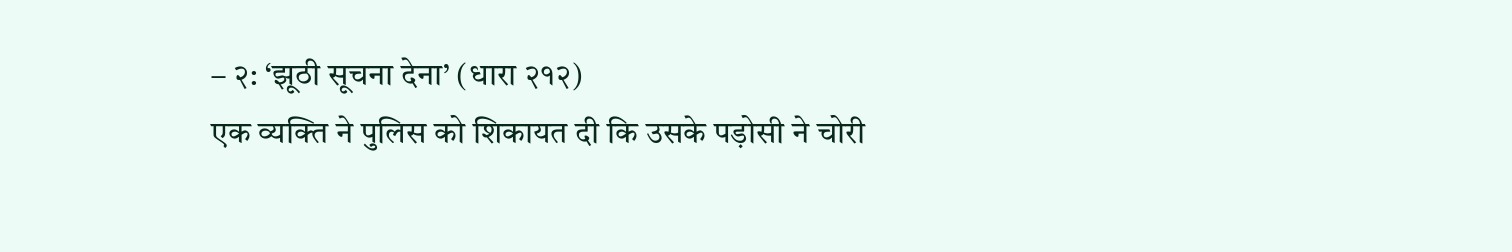– २: ‘झूठी सूचना देना’ (धारा २१२)
एक व्यक्ति ने पुलिस को शिकायत दी कि उसके पड़ोसी ने चोरी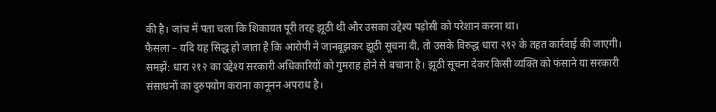की है। जांच में पता चला कि शिकायत पूरी तरह झूठी थी और उसका उद्देश्य पड़ोसी को परेशान करना था।
फैसला – यदि यह सिद्ध हो जाता है कि आरोपी ने जानबूझकर झूठी सूचना दी, तो उसके विरुद्ध धारा २१२ के तहत कार्रवाई की जाएगी।
समझें: धारा २१२ का उद्देश्य सरकारी अधिकारियों को गुमराह होने से बचाना है। झूठी सूचना देकर किसी व्यक्ति को फंसाने या सरकारी संसाधनों का दुरुपयोग कराना कानूनन अपराध है।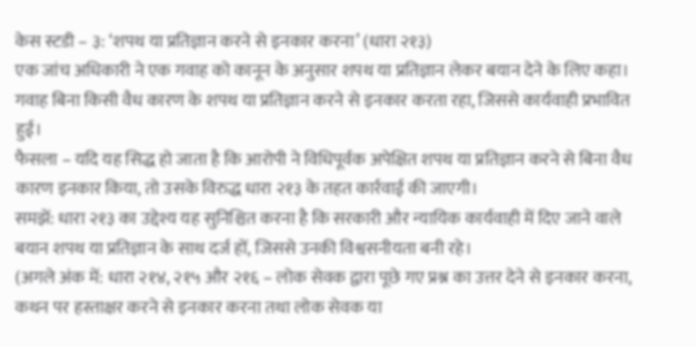केस स्टडी – ३: ‘शपथ या प्रतिज्ञान करने से इनकार करना’ (धारा २१३)
एक जांच अधिकारी ने एक गवाह को कानून के अनुसार शपथ या प्रतिज्ञान लेकर बयान देने के लिए कहा। गवाह बिना किसी वैध कारण के शपथ या प्रतिज्ञान करने से इनकार करता रहा, जिससे कार्यवाही प्रभावित हुई।
फैसला – यदि यह सिद्ध हो जाता है कि आरोपी ने विधिपूर्वक अपेक्षित शपथ या प्रतिज्ञान करने से बिना वैध कारण इनकार किया, तो उसके विरुद्ध धारा २१३ के तहत कार्रवाई की जाएगी।
समझें: धारा २१३ का उद्देश्य यह सुनिश्चित करना है कि सरकारी और न्यायिक कार्यवाही में दिए जाने वाले बयान शपथ या प्रतिज्ञान के साथ दर्ज हों, जिससे उनकी विश्वसनीयता बनी रहे।
(अगले अंक में: धारा २१४, २१५ और २१६ – लोक सेवक द्वारा पूछे गए प्रश्न का उत्तर देने से इनकार करना, कथन पर हस्ताक्षर करने से इनकार करना तथा लोक सेवक या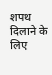शपथ दिलाने के लिए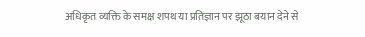अधिकृत व्यक्ति के समक्ष शपथ या प्रतिज्ञान पर झूठा बयान देने से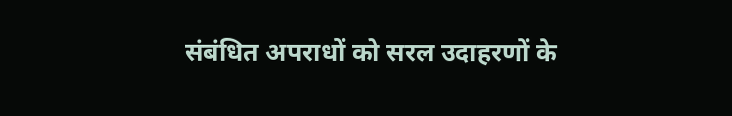संबंधित अपराधों को सरल उदाहरणों के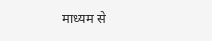माध्यम से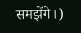समझेंगे।)